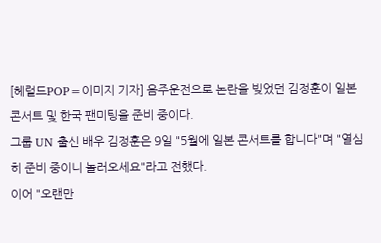[헤럴드POP=이미지 기자] 음주운전으로 논란을 빚었던 김정훈이 일본 콘서트 및 한국 팬미팅을 준비 중이다.
그룹 UN 출신 배우 김정훈은 9일 "5월에 일본 콘서트를 합니다"며 "열심히 준비 중이니 놀러오세요"라고 전했다.
이어 "오랜만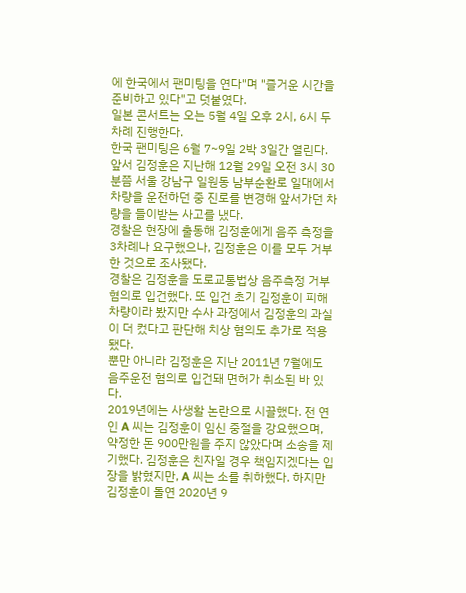에 한국에서 팬미팅을 연다"며 "즐거운 시간을 준비하고 있다"고 덧붙였다.
일본 콘서트는 오는 5월 4일 오후 2시, 6시 두 차례 진행한다.
한국 팬미팅은 6월 7~9일 2박 3일간 열린다.
앞서 김정훈은 지난해 12월 29일 오전 3시 30분쯤 서울 강남구 일원동 남부순환로 일대에서 차량을 운전하던 중 진로를 변경해 앞서가던 차량을 들이받는 사고를 냈다.
경찰은 현장에 출동해 김정훈에게 음주 측정을 3차례나 요구했으나, 김정훈은 이를 모두 거부한 것으로 조사됐다.
경찰은 김정훈을 도로교통법상 음주측정 거부 혐의로 입건했다. 또 입건 초기 김정훈이 피해 차량이라 봤지만 수사 과정에서 김정훈의 과실이 더 컸다고 판단해 치상 혐의도 추가로 적용됐다.
뿐만 아니라 김정훈은 지난 2011년 7월에도 음주운전 혐의로 입건돼 면허가 취소된 바 있다.
2019년에는 사생활 논란으로 시끌했다. 전 연인 A 씨는 김정훈이 임신 중절을 강요했으며, 약정한 돈 900만원을 주지 않았다며 소송을 제기했다. 김정훈은 친자일 경우 책임지겠다는 입장을 밝혔지만, A 씨는 소를 취하했다. 하지만 김정훈이 돌연 2020년 9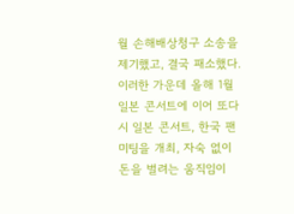월 손해배상청구 소송을 제기했고, 결국 패소했다.
이러한 가운데 올해 1월 일본 콘서트에 이어 또다시 일본 콘서트, 한국 팬미팅을 개최, 자숙 없이 돈을 벌려는 움직임이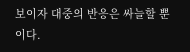보이자 대중의 반응은 싸늘할 뿐이다.